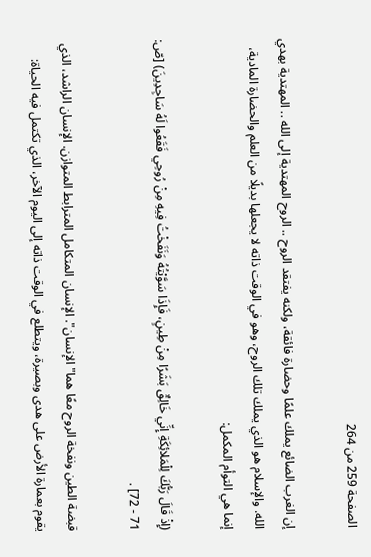الصفحة 259 من 264

إن الغرب الضائع يملك علمًا وحضارة فائقة، ولكنه يفتقد الروح .. الروح المهتدية إلى الله .. المهتدية بهدي الله. والإسلام هو الذي يملك تلك الروح، وهو في الوقت ذاته لا يجعلها بديلًا من العلم والحضارة المادية، إنما هي التوأم المكمل:

(إِذْ قَالَ رَبُّكَ لِلْمَلائِكَةِ إِنِّي خَالِقٌ بَشَرًا مِنْ طِينٍ، فَإِذَا سَوَّيْتُهُ وَنَفَخْتُ فِيهِ مِنْ رُوحِي فَقَعُوا لَهُ سَاجِدِينَ) [صّ: 71 - 72] .

قبضة الطين ونفخة الروح معًا هما"الإنسان". الإنسان المتكامل المترابط المتوازن. الإنسان الراشد، الذي يقوم بعمارة الأرض على هدى وبصيرة، ويتطلع في الوقت ذاته إلى اليوم الآخر، الذي تكتمل فيه الحياة: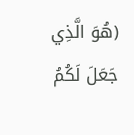(هُوَ الَّذِي جَعَلَ لَكُمُ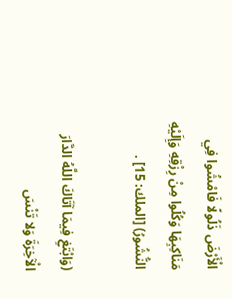الْأَرْضَ ذَلُولًا فَامْشُوا فِي مَنَاكِبِهَا وَكُلُوا مِنْ رِزْقِهِ وَإِلَيْهِ النُّشُورُ) [الملك: 15] .

(وَابْتَغِ فِيمَا آتَاكَ اللَّهُ الدَّارَ الْآخِرَةَ وَلا تَنْسَ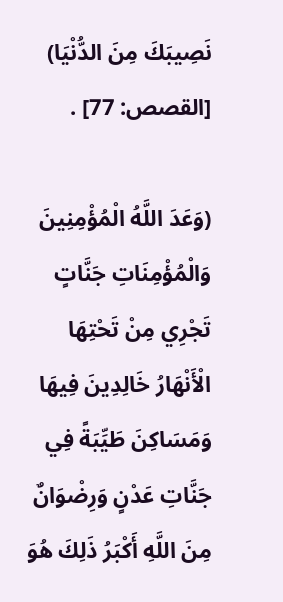نَصِيبَكَ مِنَ الدُّنْيَا) [القصص: 77] .

(وَعَدَ اللَّهُ الْمُؤْمِنِينَ وَالْمُؤْمِنَاتِ جَنَّاتٍ تَجْرِي مِنْ تَحْتِهَا الْأَنْهَارُ خَالِدِينَ فِيهَا وَمَسَاكِنَ طَيِّبَةً فِي جَنَّاتِ عَدْنٍ وَرِضْوَانٌ مِنَ اللَّهِ أَكْبَرُ ذَلِكَ هُوَ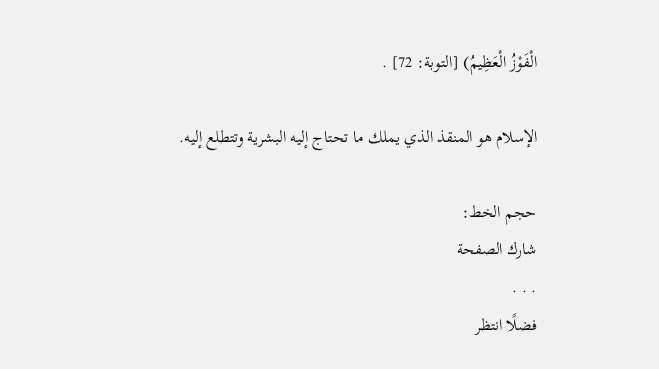الْفَوْزُ الْعَظِيمُ) [التوبة: 72] .

الإسلام هو المنقذ الذي يملك ما تحتاج إليه البشرية وتتطلع إليه.

حجم الخط:
شارك الصفحة
. . .
فضلًا انتظر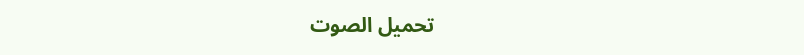تحميل الصوت